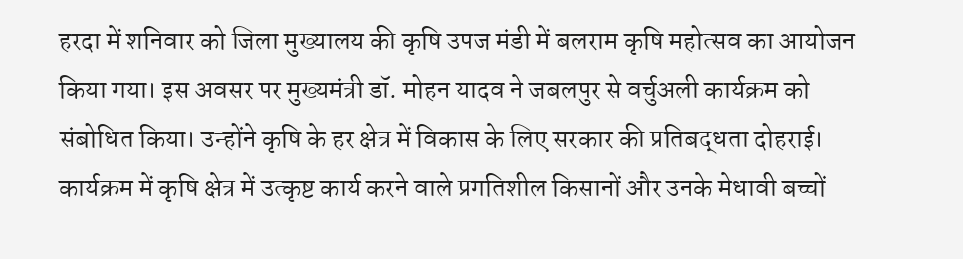हरदा में शनिवार को जिला मुख्यालय की कृषि उपज मंडी में बलराम कृषि महोत्सव का आयोजन किया गया। इस अवसर पर मुख्यमंत्री डॉ. मोहन यादव ने जबलपुर से वर्चुअली कार्यक्रम को संबोधित किया। उन्होंने कृषि के हर क्षेत्र में विकास के लिए सरकार की प्रतिबद्धता दोहराई। कार्यक्रम में कृषि क्षेत्र में उत्कृष्ट कार्य करने वाले प्रगतिशील किसानों और उनके मेधावी बच्चों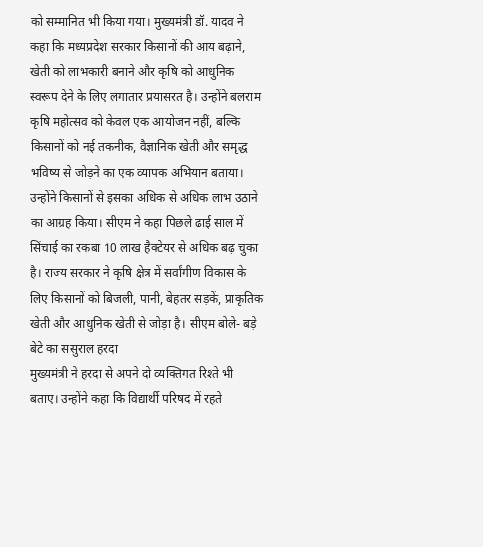को सम्मानित भी किया गया। मुख्यमंत्री डॉ. यादव ने कहा कि मध्यप्रदेश सरकार किसानों की आय बढ़ाने, खेती को लाभकारी बनाने और कृषि को आधुनिक स्वरूप देने के लिए लगातार प्रयासरत है। उन्होंने बलराम कृषि महोत्सव को केवल एक आयोजन नहीं, बल्कि किसानों को नई तकनीक, वैज्ञानिक खेती और समृद्ध भविष्य से जोड़ने का एक व्यापक अभियान बताया। उन्होंने किसानों से इसका अधिक से अधिक लाभ उठाने का आग्रह किया। सीएम ने कहा पिछले ढाई साल में सिंचाई का रकबा 10 लाख हैक्टेयर से अधिक बढ़ चुका है। राज्य सरकार ने कृषि क्षेत्र में सर्वांगीण विकास के लिए किसानों को बिजली, पानी, बेहतर सड़कें, प्राकृतिक खेती और आधुनिक खेती से जोड़ा है। सीएम बोले- बड़े बेटे का ससुराल हरदा
मुख्यमंत्री ने हरदा से अपने दो व्यक्तिगत रिश्ते भी बताए। उन्होंने कहा कि विद्यार्थी परिषद में रहते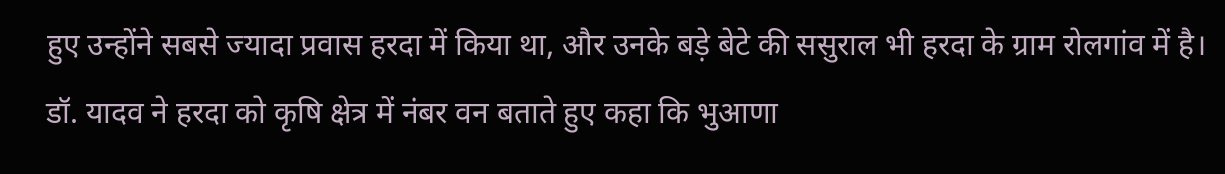हुए उन्होंने सबसे ज्यादा प्रवास हरदा में किया था, और उनके बड़े बेटे की ससुराल भी हरदा के ग्राम रोलगांव में है। डॉ. यादव ने हरदा को कृषि क्षेत्र में नंबर वन बताते हुए कहा कि भुआणा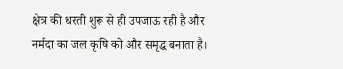क्षेत्र की धरती शुरू से ही उपजाऊ रही है और नर्मदा का जल कृषि को और समृद्ध बनाता है।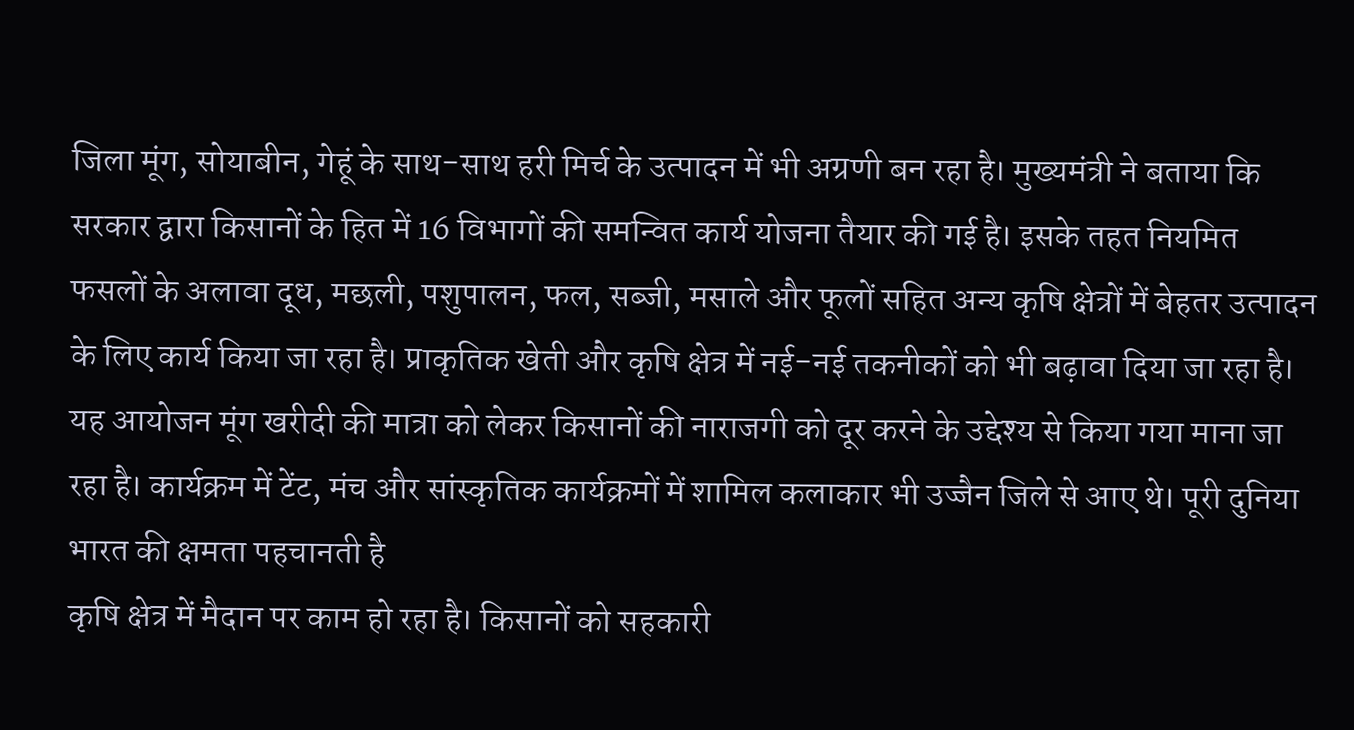जिला मूंग, सोयाबीन, गेहूं के साथ-साथ हरी मिर्च के उत्पादन में भी अग्रणी बन रहा है। मुख्यमंत्री ने बताया कि सरकार द्वारा किसानों के हित में 16 विभागों की समन्वित कार्य योजना तैयार की गई है। इसके तहत नियमित फसलों के अलावा दूध, मछली, पशुपालन, फल, सब्जी, मसाले और फूलों सहित अन्य कृषि क्षेत्रों में बेहतर उत्पादन के लिए कार्य किया जा रहा है। प्राकृतिक खेती और कृषि क्षेत्र में नई-नई तकनीकों को भी बढ़ावा दिया जा रहा है। यह आयोजन मूंग खरीदी की मात्रा को लेकर किसानों की नाराजगी को दूर करने के उद्देश्य से किया गया माना जा रहा है। कार्यक्रम में टेंट, मंच और सांस्कृतिक कार्यक्रमों में शामिल कलाकार भी उज्जैन जिले से आए थे। पूरी दुनिया भारत की क्षमता पहचानती है
कृषि क्षेत्र में मैदान पर काम हो रहा है। किसानों को सहकारी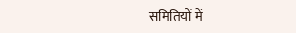समितियों में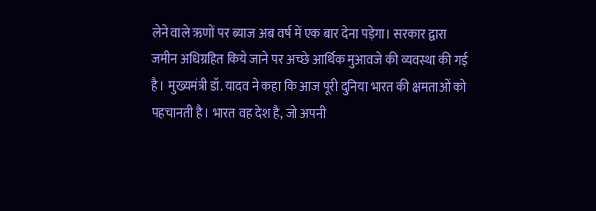लेने वाले ऋणों पर ब्याज अब वर्ष में एक बार देना पड़ेगा। सरकार द्वारा जमीन अधिग्रहित किये जाने पर अच्छे आर्थिक मुआवजे की व्यवस्था की गई है। मुख्यमंत्री डॉ. यादव ने कहा कि आज पूरी दुनिया भारत की क्षमताओं को पहचानती है। भारत वह देश है, जो अपनी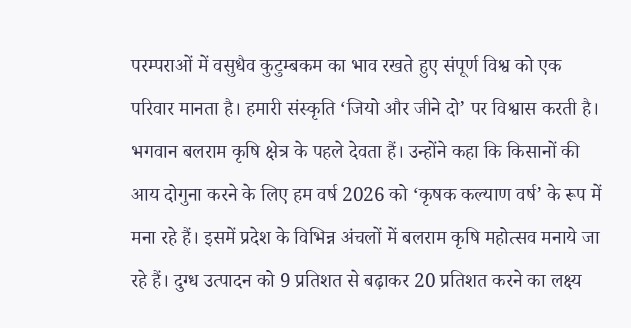परम्पराओं में वसुधैव कुटुम्बकम का भाव रखते हुए संपूर्ण विश्व को एक परिवार मानता है। हमारी संस्कृति ‘जियो और जीने दो’ पर विश्वास करती है। भगवान बलराम कृषि क्षेत्र के पहले देवता हैं। उन्होंने कहा कि किसानों की आय दोगुना करने के लिए हम वर्ष 2026 को ‘कृषक कल्याण वर्ष’ के रूप में मना रहे हैं। इसमें प्रदेश के विभिन्न अंचलों में बलराम कृषि महोत्सव मनाये जा रहे हैं। दुग्ध उत्पादन को 9 प्रतिशत से बढ़ाकर 20 प्रतिशत करने का लक्ष्य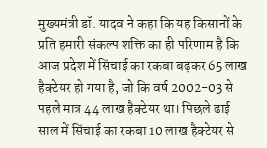मुख्यमंत्री डॉ. यादव ने कहा कि यह किसानों के प्रति हमारी संकल्प शक्ति का ही परिणाम है कि आज प्रदेश में सिंचाई का रकबा बढ़कर 65 लाख हैक्टेयर हो गया है, जो कि वर्ष 2002-03 से पहले मात्र 44 लाख हैक्टेयर था। पिछले ढाई साल में सिंचाई का रकबा 10 लाख हैक्टेयर से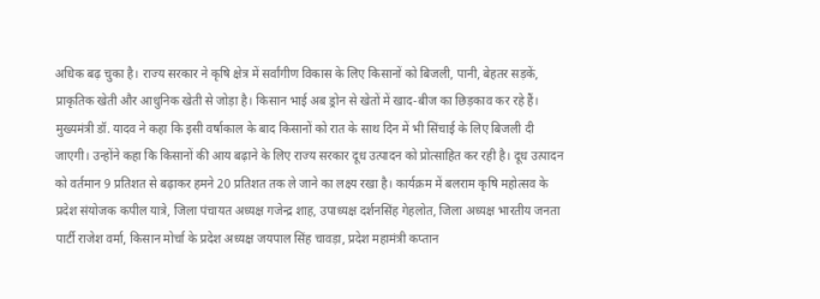अधिक बढ़ चुका है। राज्य सरकार ने कृषि क्षेत्र में सर्वांगीण विकास के लिए किसानों को बिजली, पानी, बेहतर सड़कें, प्राकृतिक खेती और आधुनिक खेती से जोड़ा है। किसान भाई अब ड्रोन से खेतों में खाद-बीज का छिड़काव कर रहे हैं। मुख्यमंत्री डॉ. यादव ने कहा कि इसी वर्षाकाल के बाद किसानों को रात के साथ दिन में भी सिंचाई के लिए बिजली दी जाएगी। उन्होंने कहा कि किसानों की आय बढ़ाने के लिए राज्य सरकार दूध उत्पादन को प्रोत्साहित कर रही है। दूध उत्पादन को वर्तमान 9 प्रतिशत से बढ़ाकर हमने 20 प्रतिशत तक ले जाने का लक्ष्य रखा है। कार्यक्रम में बलराम कृषि महोत्सव के प्रदेश संयोजक कपील यात्रे, जिला पंचायत अध्यक्ष गजेन्द्र शाह, उपाध्यक्ष दर्शनसिंह गेहलोत, जिला अध्यक्ष भारतीय जनता पार्टी राजेश वर्मा, किसान मोर्चा के प्रदेश अध्यक्ष जयपाल सिंह चावड़ा, प्रदेश महामंत्री कप्तान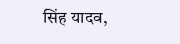सिंह यादव,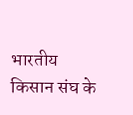भारतीय किसान संघ के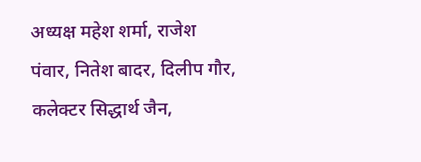अध्यक्ष महेश शर्मा, राजेश पंवार, नितेश बादर, दिलीप गौर, कलेक्टर सिद्धार्थ जैन,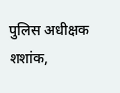पुलिस अधीक्षक शशांक,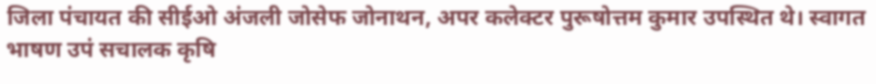जिला पंचायत की सीईओ अंजली जोसेफ जोनाथन, अपर कलेक्टर पुरूषोत्तम कुमार उपस्थित थे। स्वागत भाषण उपं सचालक कृषि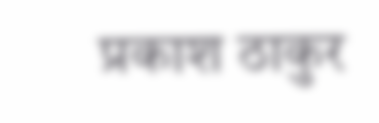प्रकाश ठाकुर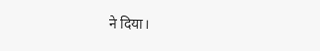ने दिया।